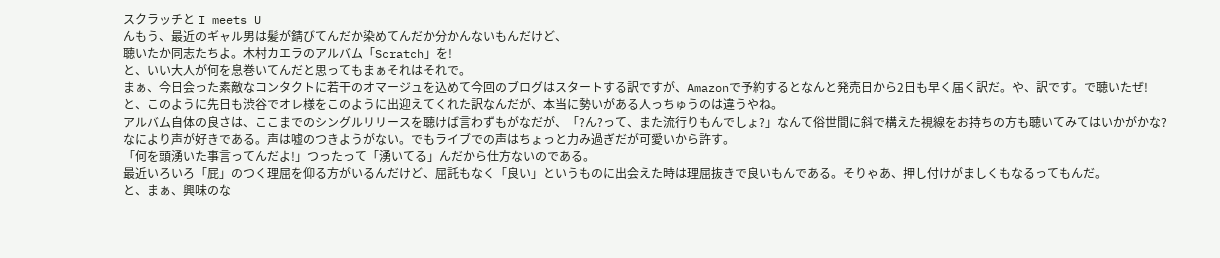スクラッチと I meets U
んもう、最近のギャル男は髪が錆びてんだか染めてんだか分かんないもんだけど、
聴いたか同志たちよ。木村カエラのアルバム「Scratch」を!
と、いい大人が何を息巻いてんだと思ってもまぁそれはそれで。
まぁ、今日会った素敵なコンタクトに若干のオマージュを込めて今回のブログはスタートする訳ですが、Amazonで予約するとなんと発売日から2日も早く届く訳だ。や、訳です。で聴いたぜ!
と、このように先日も渋谷でオレ様をこのように出迎えてくれた訳なんだが、本当に勢いがある人っちゅうのは違うやね。
アルバム自体の良さは、ここまでのシングルリリースを聴けば言わずもがなだが、「?ん?って、また流行りもんでしょ?」なんて俗世間に斜で構えた視線をお持ちの方も聴いてみてはいかがかな?
なにより声が好きである。声は嘘のつきようがない。でもライブでの声はちょっと力み過ぎだが可愛いから許す。
「何を頭湧いた事言ってんだよ!」つったって「湧いてる」んだから仕方ないのである。
最近いろいろ「屁」のつく理屈を仰る方がいるんだけど、屈託もなく「良い」というものに出会えた時は理屈抜きで良いもんである。そりゃあ、押し付けがましくもなるってもんだ。
と、まぁ、興味のな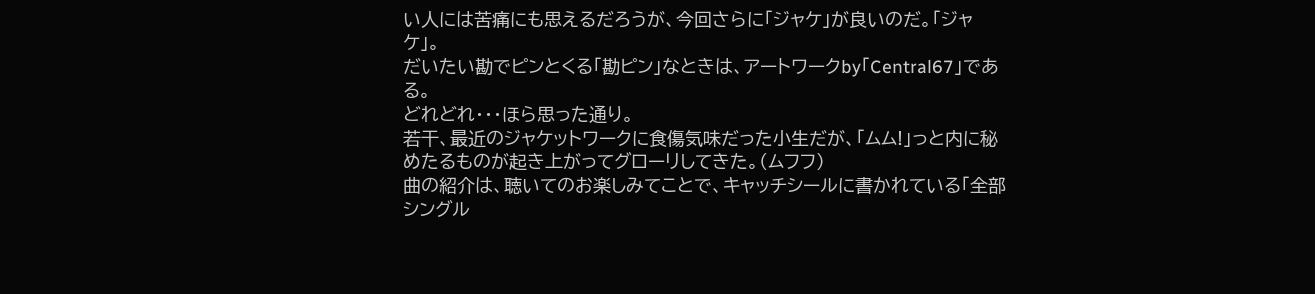い人には苦痛にも思えるだろうが、今回さらに「ジャケ」が良いのだ。「ジャケ」。
だいたい勘でピンとくる「勘ピン」なときは、アートワークby「Central67」である。
どれどれ・・・ほら思った通り。
若干、最近のジャケットワークに食傷気味だった小生だが、「ムム!」っと内に秘めたるものが起き上がってグローリしてきた。(ムフフ)
曲の紹介は、聴いてのお楽しみてことで、キャッチシールに書かれている「全部シングル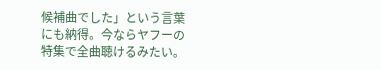候補曲でした」という言葉にも納得。今ならヤフーの特集で全曲聴けるみたい。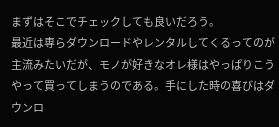まずはそこでチェックしても良いだろう。
最近は専らダウンロードやレンタルしてくるってのが主流みたいだが、モノが好きなオレ様はやっぱりこうやって買ってしまうのである。手にした時の喜びはダウンロ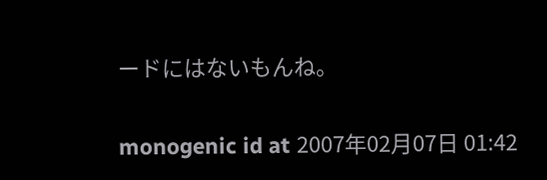ードにはないもんね。

monogenic id at 2007年02月07日 01:42